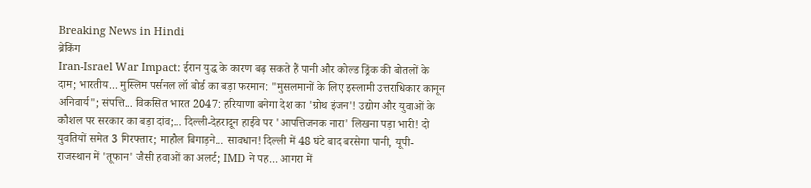Breaking News in Hindi
ब्रेकिंग
Iran-Israel War Impact: ईरान युद्ध के कारण बढ़ सकते हैं पानी और कोल्ड ड्रिंक की बोतलों के दाम; भारतीय... मुस्लिम पर्सनल लॉ बोर्ड का बड़ा फरमान: "मुसलमानों के लिए इस्लामी उत्तराधिकार कानून अनिवार्य"; संपत्ति... विकसित भारत 2047: हरियाणा बनेगा देश का 'ग्रोथ इंजन'! उद्योग और युवाओं के कौशल पर सरकार का बड़ा दांव;... दिल्ली-देहरादून हाईवे पर 'आपत्तिजनक नारा' लिखना पड़ा भारी! दो युवतियों समेत 3 गिरफ्तार; माहौल बिगाड़ने... सावधान! दिल्ली में 48 घंटे बाद बरसेगा पानी, यूपी-राजस्थान में 'तूफान' जैसी हवाओं का अलर्ट; IMD ने पह... आगरा में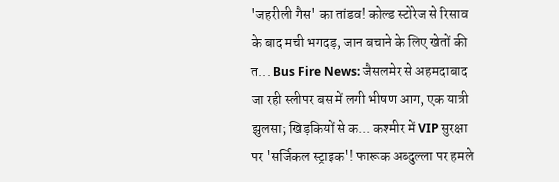'जहरीली गैस' का तांडव! कोल्ड स्टोरेज से रिसाव के बाद मची भगदड़, जान बचाने के लिए खेतों की त... Bus Fire News: जैसलमेर से अहमदाबाद जा रही स्लीपर बस में लगी भीषण आग, एक यात्री झुलसा; खिड़कियों से क... कश्मीर में VIP सुरक्षा पर 'सर्जिकल स्ट्राइक'! फारूक अब्दुल्ला पर हमले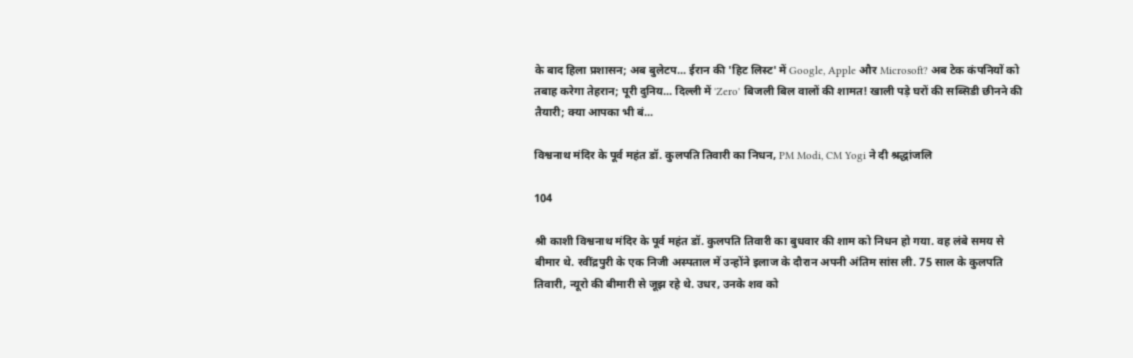के बाद हिला प्रशासन; अब बुलेटप... ईरान की 'हिट लिस्ट' में Google, Apple और Microsoft? अब टेक कंपनियों को तबाह करेगा तेहरान; पूरी दुनिय... दिल्ली में 'Zero' बिजली बिल वालों की शामत! खाली पड़े घरों की सब्सिडी छीनने की तैयारी; क्या आपका भी बं...

विश्वनाथ मंदिर के पूर्व महंत डॉ. कुलपति तिवारी का निधन, PM Modi, CM Yogi ने दी श्रद्धांजलि

104

श्री काशी विश्वनाथ मंदिर के पूर्व महंत डॉ. कुलपति तिवारी का बुधवार की शाम को निधन हो गया. वह लंबे समय से बीमार थे. रवींद्रपुरी के एक निजी अस्पताल में उन्होंने इलाज के दौरान अपनी अंतिम सांस ली. 75 साल के कुलपति तिवारी, न्यूरो की बीमारी से जूझ रहे थे. उधर, उनके शव को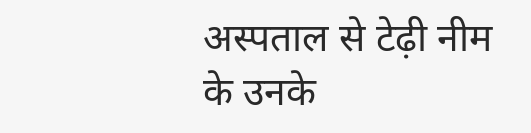अस्पताल से टेढ़ी नीम के उनके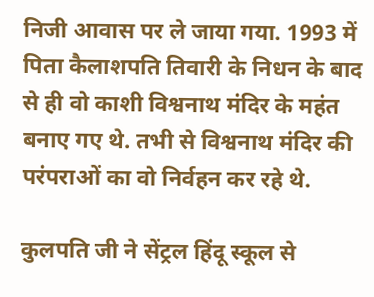निजी आवास पर ले जाया गया. 1993 में पिता कैलाशपति तिवारी के निधन के बाद से ही वो काशी विश्वनाथ मंदिर के महंत बनाए गए थे. तभी से विश्वनाथ मंदिर की परंपराओं का वो निर्वहन कर रहे थे.

कुलपति जी ने सेंट्रल हिंदू स्कूल से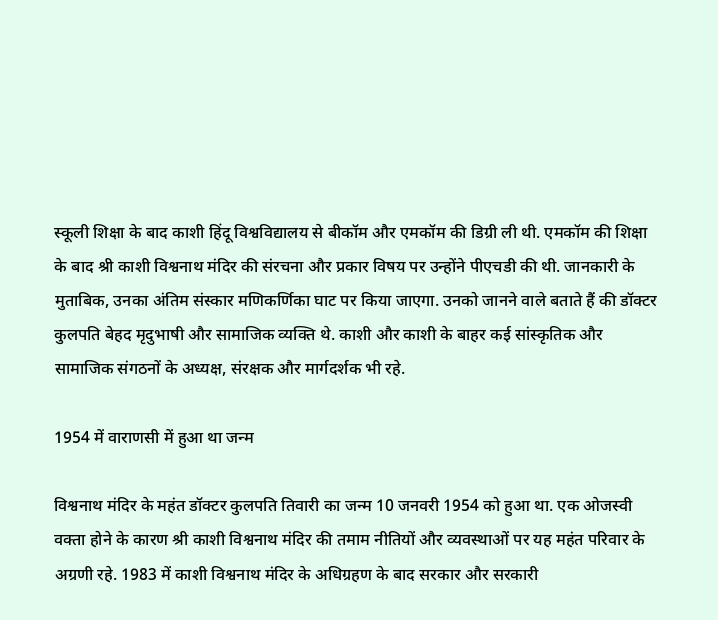स्कूली शिक्षा के बाद काशी हिंदू विश्वविद्यालय से बीकॉम और एमकॉम की डिग्री ली थी. एमकॉम की शिक्षा के बाद श्री काशी विश्वनाथ मंदिर की संरचना और प्रकार विषय पर उन्होंने पीएचडी की थी. जानकारी के मुताबिक, उनका अंतिम संस्कार मणिकर्णिका घाट पर किया जाएगा. उनको जानने वाले बताते हैं की डॉक्टर कुलपति बेहद मृदुभाषी और सामाजिक व्यक्ति थे. काशी और काशी के बाहर कई सांस्कृतिक और सामाजिक संगठनों के अध्यक्ष, संरक्षक और मार्गदर्शक भी रहे.

1954 में वाराणसी में हुआ था जन्म

विश्वनाथ मंदिर के महंत डॉक्टर कुलपति तिवारी का जन्म 10 जनवरी 1954 को हुआ था. एक ओजस्वी वक्ता होने के कारण श्री काशी विश्वनाथ मंदिर की तमाम नीतियों और व्यवस्थाओं पर यह महंत परिवार के अग्रणी रहे. 1983 में काशी विश्वनाथ मंदिर के अधिग्रहण के बाद सरकार और सरकारी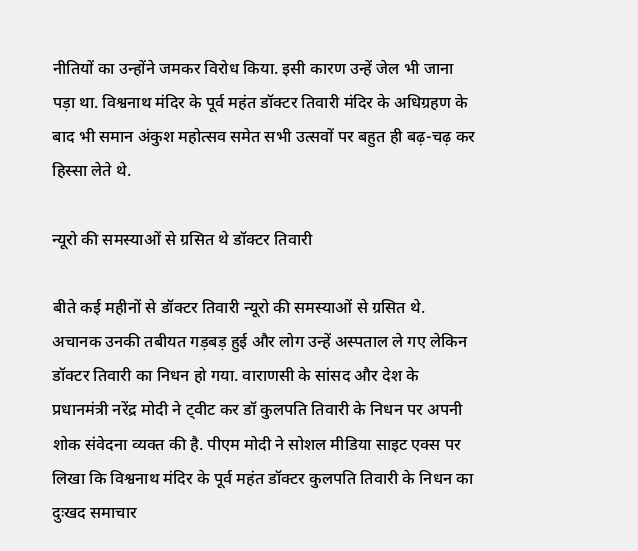नीतियों का उन्होंने जमकर विरोध किया. इसी कारण उन्हें जेल भी जाना पड़ा था. विश्वनाथ मंदिर के पूर्व महंत डॉक्टर तिवारी मंदिर के अधिग्रहण के बाद भी समान अंकुश महोत्सव समेत सभी उत्सवों पर बहुत ही बढ़-चढ़ कर हिस्सा लेते थे.

न्यूरो की समस्याओं से ग्रसित थे डॉक्टर तिवारी

बीते कई महीनों से डॉक्टर तिवारी न्यूरो की समस्याओं से ग्रसित थे. अचानक उनकी तबीयत गड़बड़ हुई और लोग उन्हें अस्पताल ले गए लेकिन डॉक्टर तिवारी का निधन हो गया. वाराणसी के सांसद और देश के प्रधानमंत्री नरेंद्र मोदी ने ट्वीट कर डॉ कुलपति तिवारी के निधन पर अपनी शोक संवेदना व्यक्त की है. पीएम मोदी ने सोशल मीडिया साइट एक्स पर लिखा कि विश्वनाथ मंदिर के पूर्व महंत डॉक्टर कुलपति तिवारी के निधन का दुःखद समाचार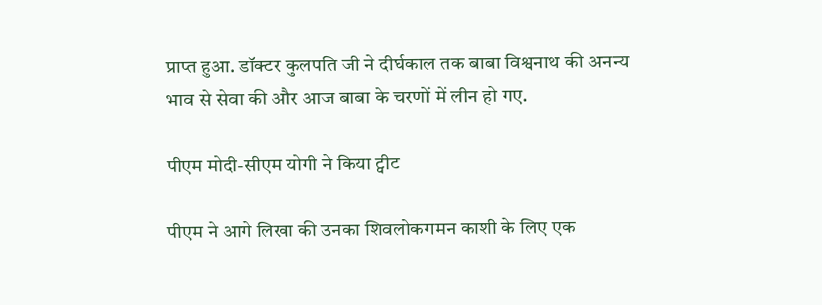प्राप्त हुआ. डॉक्टर कुलपति जी ने दीर्घकाल तक बाबा विश्वनाथ की अनन्य भाव से सेवा की और आज बाबा के चरणों में लीन हो गए.

पीएम मोदी-सीएम योगी ने किया ट्वीट

पीएम ने आगे लिखा की उनका शिवलोकगमन काशी के लिए एक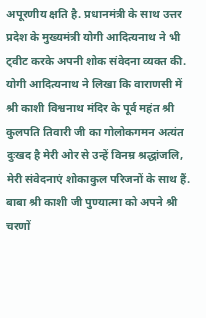अपूरणीय क्षति है. प्रधानमंत्री के साथ उत्तर प्रदेश के मुख्यमंत्री योगी आदित्यनाथ ने भी ट्वीट करके अपनी शोक संवेदना व्यक्त की. योगी आदित्यनाथ ने लिखा कि वाराणसी में श्री काशी विश्वनाथ मंदिर के पूर्व महंत श्री कुलपति तिवारी जी का गोलोकगमन अत्यंत दुःखद है मेरी ओर से उन्हें विनम्र श्रद्धांजलि, मेरी संवेदनाएं शोकाकुल परिजनों के साथ हैं. बाबा श्री काशी जी पुण्यात्मा को अपने श्री चरणों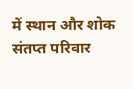में स्थान और शोक संतप्त परिवार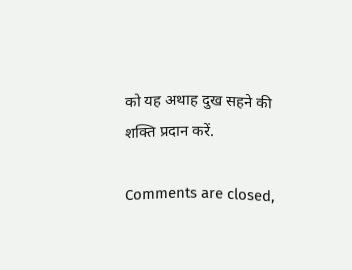को यह अथाह दुख सहने की शक्ति प्रदान करें.

Comments are closed,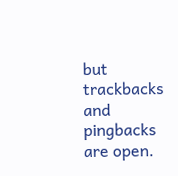but trackbacks and pingbacks are open.